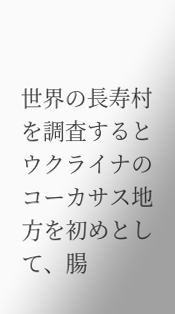世界の長寿村を調査するとウクライナのコーカサス地方を初めとして、腸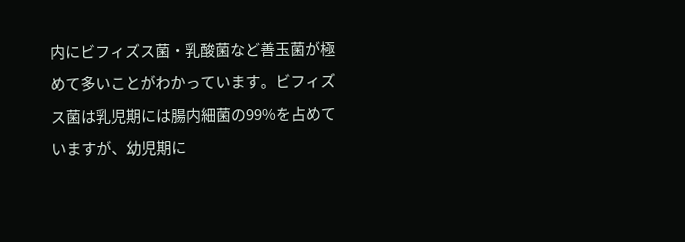内にビフィズス菌・乳酸菌など善玉菌が極めて多いことがわかっています。ビフィズス菌は乳児期には腸内細菌の99%を占めていますが、幼児期に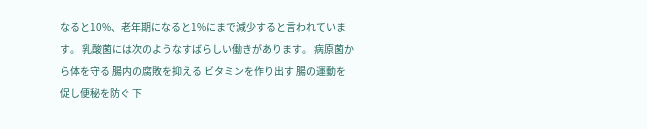なると10%、老年期になると1%にまで減少すると言われています。 乳酸菌には次のようなすばらしい働きがあります。 病原菌から体を守る 腸内の腐敗を抑える ビタミンを作り出す 腸の運動を促し便秘を防ぐ 下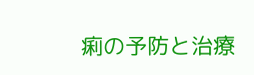痢の予防と治療